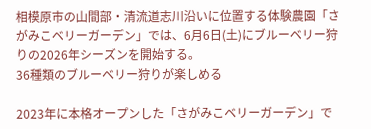相模原市の山間部・清流道志川沿いに位置する体験農園「さがみこベリーガーデン」では、6月6日(土)にブルーベリー狩りの2026年シーズンを開始する。
36種類のブルーベリー狩りが楽しめる

2023年に本格オープンした「さがみこベリーガーデン」で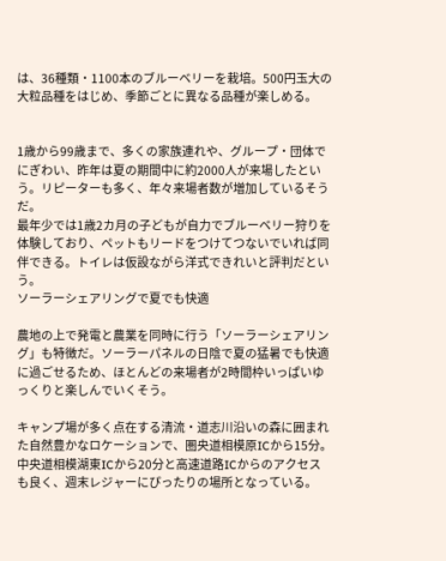は、36種類・1100本のブルーベリーを栽培。500円玉大の大粒品種をはじめ、季節ごとに異なる品種が楽しめる。


1歳から99歳まで、多くの家族連れや、グループ・団体でにぎわい、昨年は夏の期間中に約2000人が来場したという。リピーターも多く、年々来場者数が増加しているそうだ。
最年少では1歳2カ月の子どもが自力でブルーベリー狩りを体験しており、ペットもリードをつけてつないでいれば同伴できる。トイレは仮設ながら洋式できれいと評判だという。
ソーラーシェアリングで夏でも快適

農地の上で発電と農業を同時に行う「ソーラーシェアリング」も特徴だ。ソーラーパネルの日陰で夏の猛暑でも快適に過ごせるため、ほとんどの来場者が2時間枠いっぱいゆっくりと楽しんでいくそう。

キャンプ場が多く点在する清流・道志川沿いの森に囲まれた自然豊かなロケーションで、圏央道相模原ICから15分。中央道相模湖東ICから20分と高速道路ICからのアクセスも良く、週末レジャーにぴったりの場所となっている。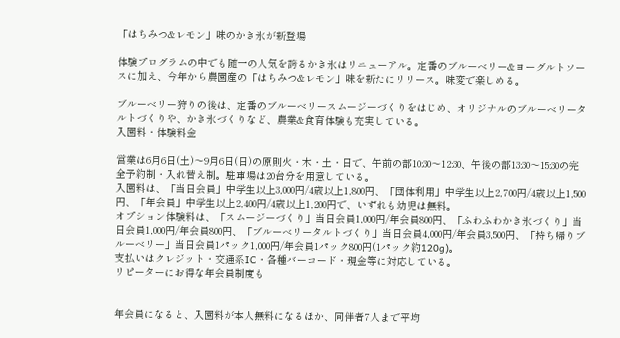「はちみつ&レモン」味のかき氷が新登場

体験プログラムの中でも随一の人気を誇るかき氷はリニューアル。定番のブルーベリー&ヨーグルトソースに加え、今年から農園産の「はちみつ&レモン」味を新たにリリース。味変で楽しめる。

ブルーベリー狩りの後は、定番のブルーベリースムージーづくりをはじめ、オリジナルのブルーベリータルトづくりや、かき氷づくりなど、農業&食育体験も充実している。
入園料・体験料金

営業は6月6日(土)〜9月6日(日)の原則火・木・土・日で、午前の部10:30〜12:30、午後の部13:30〜15:30の完全予約制・入れ替え制。駐車場は20台分を用意している。
入園料は、「当日会員」中学生以上3,000円/4歳以上1,800円、「団体利用」中学生以上2,700円/4歳以上1,500円、「年会員」中学生以上2,400円/4歳以上1,200円で、いずれも幼児は無料。
オプション体験料は、「スムージーづくり」当日会員1,000円/年会員800円、「ふわふわかき氷づくり」当日会員1,000円/年会員800円、「ブルーベリータルトづくり」当日会員4,000円/年会員3,500円、「持ち帰りブルーベリー」当日会員1パック1,000円/年会員1パック800円(1パック約120g)。
支払いはクレジット・交通系IC・各種バーコード・現金等に対応している。
リピーターにお得な年会員制度も


年会員になると、入園料が本人無料になるほか、同伴者7人まで平均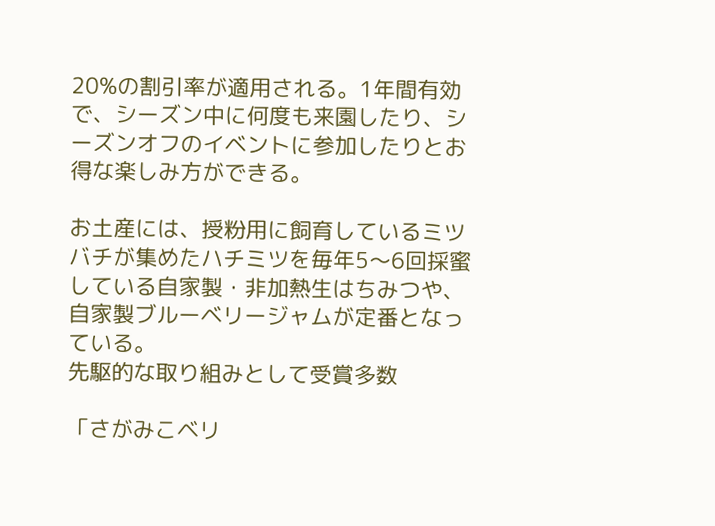20%の割引率が適用される。1年間有効で、シーズン中に何度も来園したり、シーズンオフのイベントに参加したりとお得な楽しみ方ができる。

お土産には、授粉用に飼育しているミツバチが集めたハチミツを毎年5〜6回採蜜している自家製・非加熱生はちみつや、自家製ブルーベリージャムが定番となっている。
先駆的な取り組みとして受賞多数

「さがみこベリ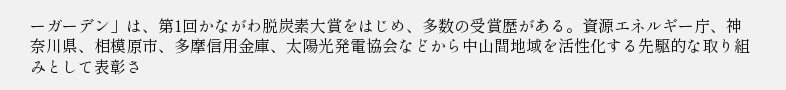ーガーデン」は、第1回かながわ脱炭素大賞をはじめ、多数の受賞歴がある。資源エネルギー庁、神奈川県、相模原市、多摩信用金庫、太陽光発電協会などから中山間地域を活性化する先駆的な取り組みとして表彰さ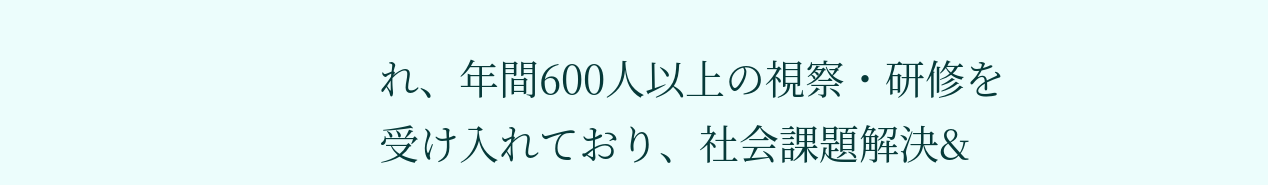れ、年間600人以上の視察・研修を受け入れており、社会課題解決&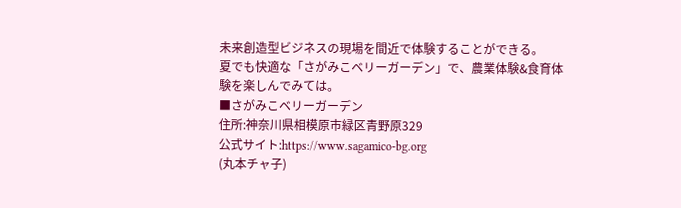未来創造型ビジネスの現場を間近で体験することができる。
夏でも快適な「さがみこベリーガーデン」で、農業体験&食育体験を楽しんでみては。
■さがみこベリーガーデン
住所:神奈川県相模原市緑区青野原329
公式サイト:https://www.sagamico-bg.org
(丸本チャ子)